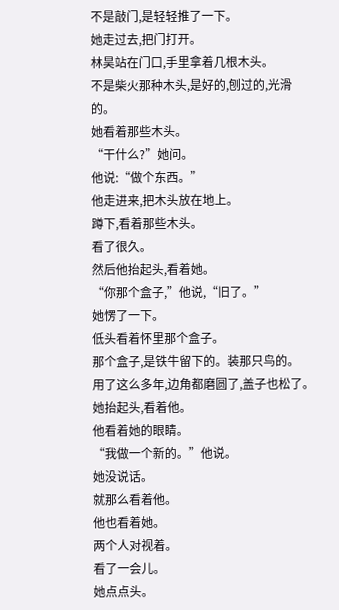不是敲门,是轻轻推了一下。
她走过去,把门打开。
林昊站在门口,手里拿着几根木头。
不是柴火那种木头,是好的,刨过的,光滑的。
她看着那些木头。
“干什么?”她问。
他说:“做个东西。”
他走进来,把木头放在地上。
蹲下,看着那些木头。
看了很久。
然后他抬起头,看着她。
“你那个盒子,”他说,“旧了。”
她愣了一下。
低头看着怀里那个盒子。
那个盒子,是铁牛留下的。装那只鸟的。
用了这么多年,边角都磨圆了,盖子也松了。
她抬起头,看着他。
他看着她的眼睛。
“我做一个新的。”他说。
她没说话。
就那么看着他。
他也看着她。
两个人对视着。
看了一会儿。
她点点头。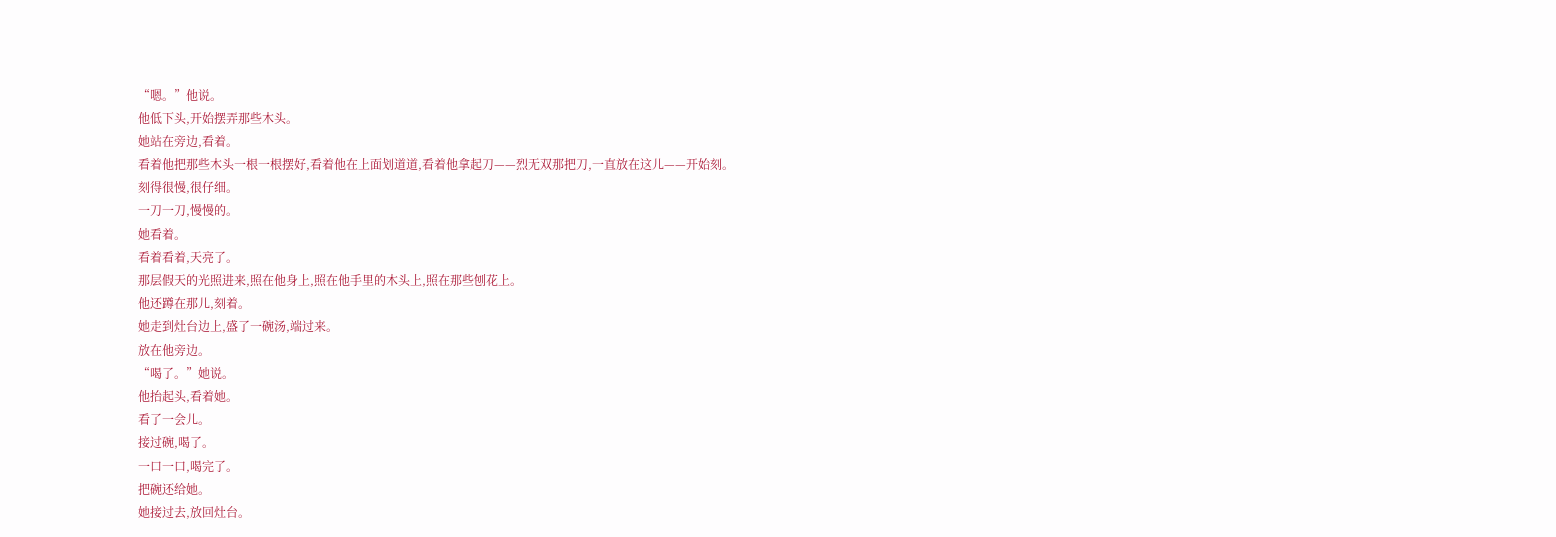“嗯。”他说。
他低下头,开始摆弄那些木头。
她站在旁边,看着。
看着他把那些木头一根一根摆好,看着他在上面划道道,看着他拿起刀——烈无双那把刀,一直放在这儿——开始刻。
刻得很慢,很仔细。
一刀一刀,慢慢的。
她看着。
看着看着,天亮了。
那层假天的光照进来,照在他身上,照在他手里的木头上,照在那些刨花上。
他还蹲在那儿,刻着。
她走到灶台边上,盛了一碗汤,端过来。
放在他旁边。
“喝了。”她说。
他抬起头,看着她。
看了一会儿。
接过碗,喝了。
一口一口,喝完了。
把碗还给她。
她接过去,放回灶台。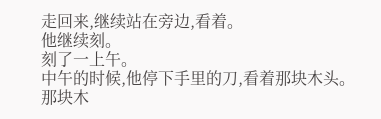走回来,继续站在旁边,看着。
他继续刻。
刻了一上午。
中午的时候,他停下手里的刀,看着那块木头。
那块木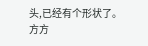头,已经有个形状了。
方方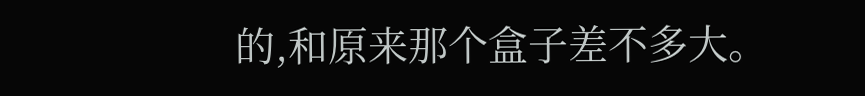的,和原来那个盒子差不多大。